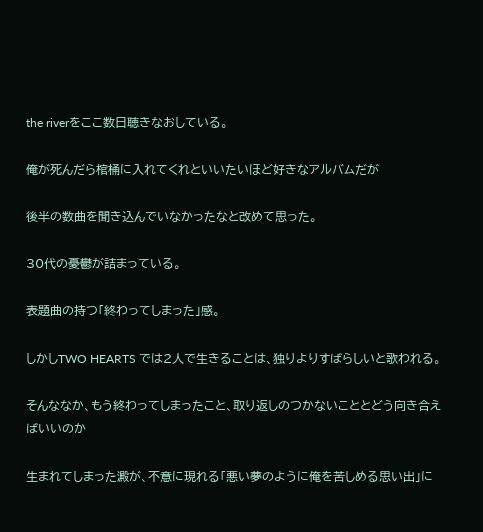the riverをここ数日聴きなおしている。

俺が死んだら棺桶に入れてくれといいたいほど好きなアルバムだが

後半の数曲を聞き込んでいなかったなと改めて思った。

30代の憂鬱が詰まっている。

表題曲の持つ「終わってしまった」感。

しかしTWO HEARTS では2人で生きることは、独りよりすばらしいと歌われる。

そんななか、もう終わってしまったこと、取り返しのつかないこととどう向き合えばいいのか

生まれてしまった澱が、不意に現れる「悪い夢のように俺を苦しめる思い出」に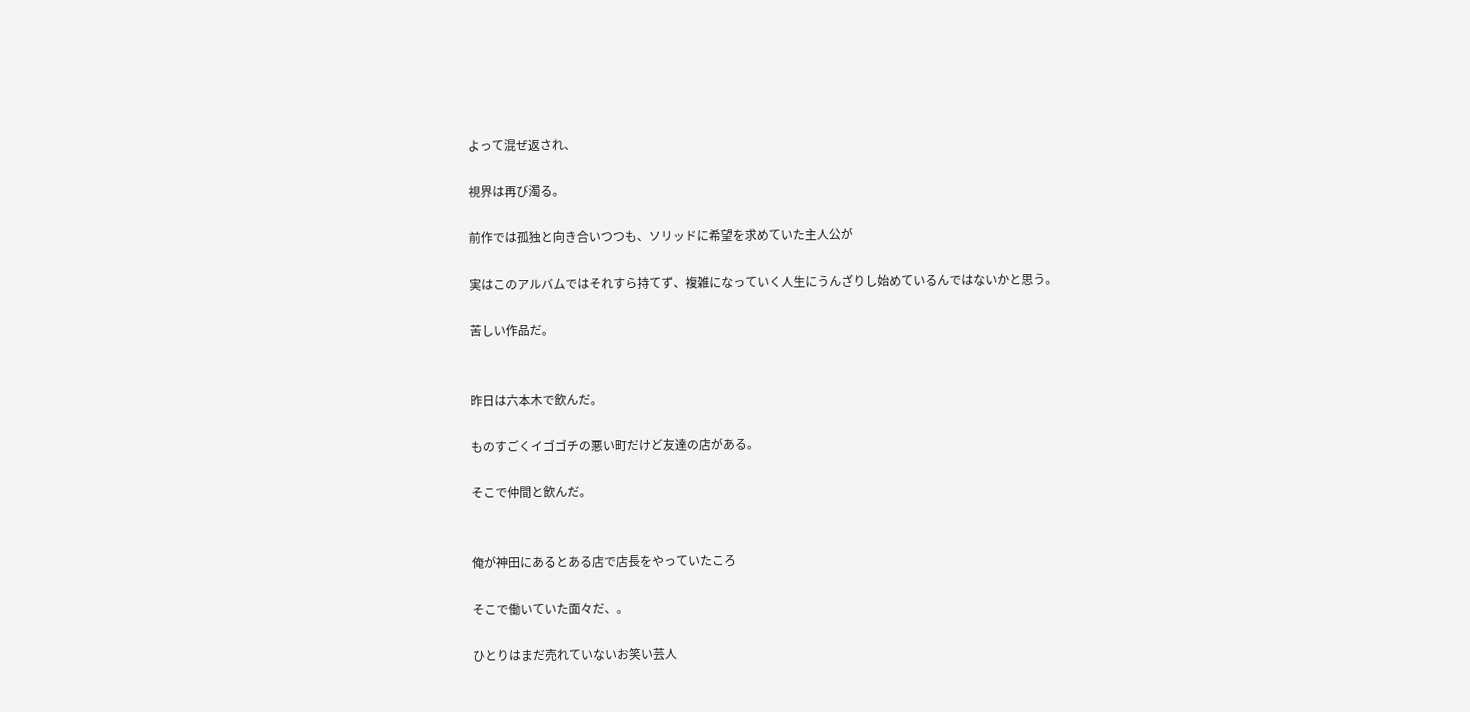よって混ぜ返され、

視界は再び濁る。

前作では孤独と向き合いつつも、ソリッドに希望を求めていた主人公が

実はこのアルバムではそれすら持てず、複雑になっていく人生にうんざりし始めているんではないかと思う。

苦しい作品だ。


昨日は六本木で飲んだ。

ものすごくイゴゴチの悪い町だけど友達の店がある。

そこで仲間と飲んだ。


俺が神田にあるとある店で店長をやっていたころ

そこで働いていた面々だ、。

ひとりはまだ売れていないお笑い芸人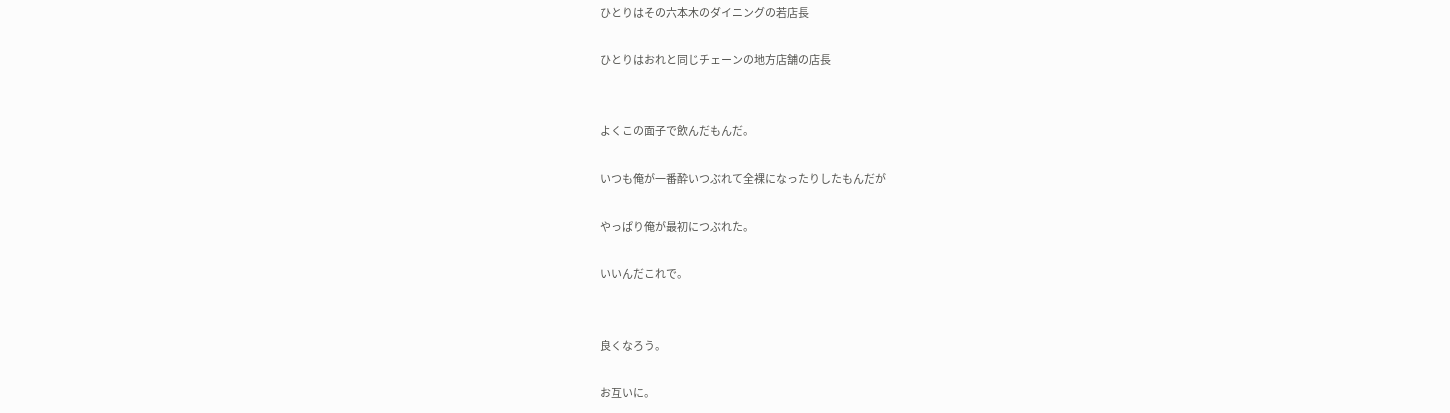ひとりはその六本木のダイニングの若店長

ひとりはおれと同じチェーンの地方店舗の店長


よくこの面子で飲んだもんだ。

いつも俺が一番酔いつぶれて全裸になったりしたもんだが

やっぱり俺が最初につぶれた。

いいんだこれで。


良くなろう。

お互いに。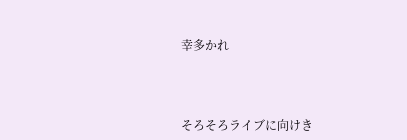幸多かれ



そろそろライブに向けき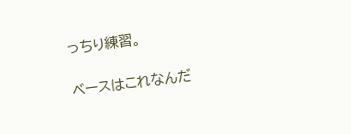っちり練習。

ベースはこれなんだ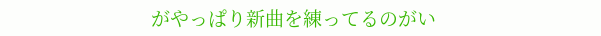がやっぱり新曲を練ってるのがい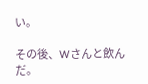い。

その後、Wさんと飲んだ。